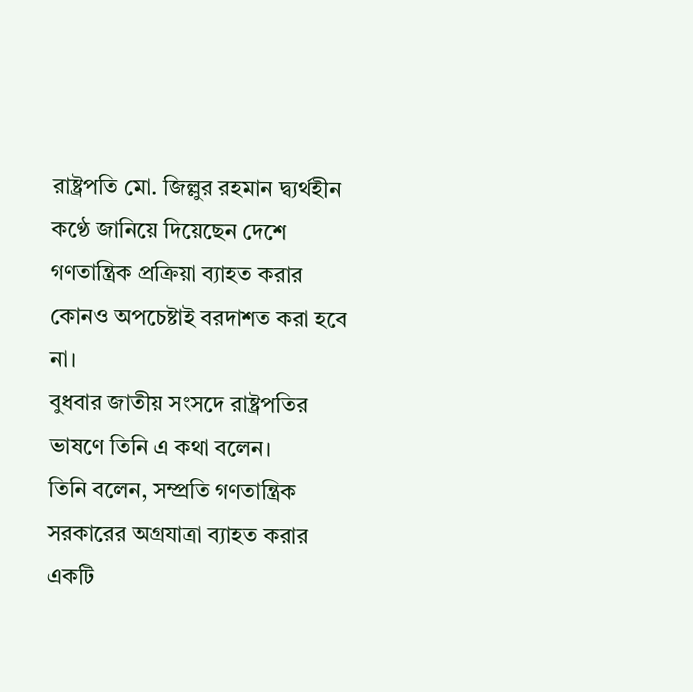রাষ্ট্রপতি মো. জিল্লুর রহমান দ্ব্যর্থহীন কণ্ঠে জানিয়ে দিয়েছেন দেশে গণতান্ত্রিক প্রক্রিয়া ব্যাহত করার কোনও অপচেষ্টাই বরদাশত করা হবে না।
বুধবার জাতীয় সংসদে রাষ্ট্রপতির ভাষণে তিনি এ কথা বলেন।
তিনি বলেন, সম্প্রতি গণতান্ত্রিক সরকারের অগ্রযাত্রা ব্যাহত করার একটি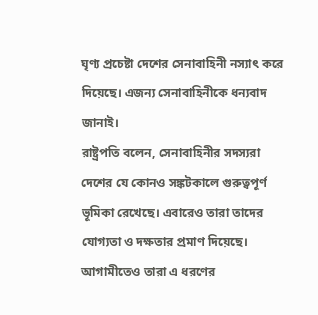ঘৃণ্য প্রচেষ্টা দেশের সেনাবাহিনী নস্যাৎ করে দিয়েছে। এজন্য সেনাবাহিনীকে ধন্যবাদ জানাই।
রাষ্ট্রপতি বলেন, সেনাবাহিনীর সদস্যরা দেশের যে কোনও সঙ্কটকালে গুরুত্বপূর্ণ ভূমিকা রেখেছে। এবারেও তারা তাদের যোগ্যতা ও দক্ষতার প্রমাণ দিয়েছে।
আগামীতেও তারা এ ধরণের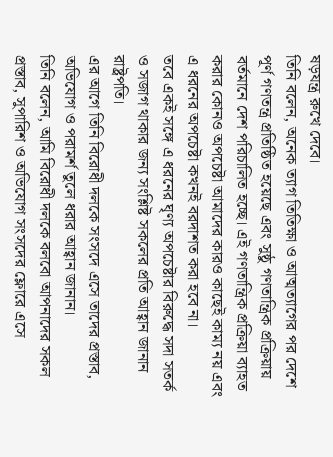ষড়যন্ত্র রুখে দেবে।
তিনি বলেন, অনেক ত্যাগ তিতিক্ষা ও আত্মত্যাগের পর দেশে পূর্ণ গণতন্ত্র প্রতিষ্ঠিত হয়েছে এবং সুষ্ঠু গণতান্ত্রিক প্রক্রিয়ায় বর্তমানে দেশ পরিচালিত হচ্ছে। এই গণতান্ত্রিক প্রক্রিয়া ব্যাহত করার কোনও অপচেষ্টা আমাদের কারও কাছেই কাম্য নয় এবং এ ধরনের অপচেষ্টা কখনই বরদাশত করা হবে না।
তবে একই সঙ্গে এ ধরনের ঘৃণ্য অপচেষ্টার বিরুদ্ধে সদা সতর্ক ও সজাগ থাকার জন্য সংশ্লিষ্ট সকলের প্রতি আহ্বান জানান রাষ্ট্রপতি।
এর আগে তিনি বিরোধী দলকে সংসদে এসে তাদের প্রস্তাব, অভিযোগ ও পরামর্শ তুলে ধরার আহ্বান জানান।
তিনি বলেন, আমি বিরোধী দলকে বলবো আপনাদের সকল প্রস্তাব, সুপারিশ ও অভিযোগ সংসদের ফ্লোরে এসে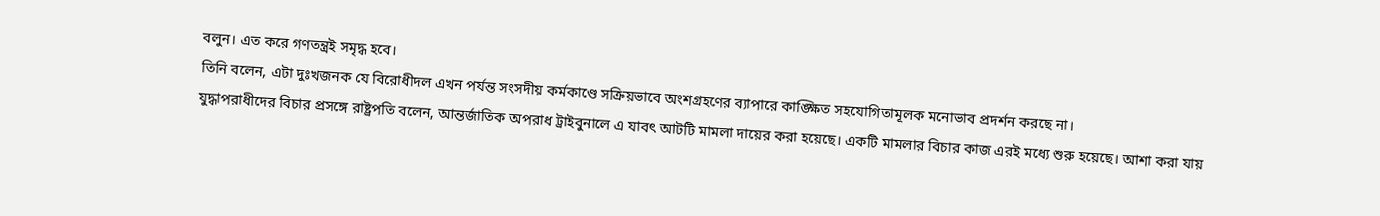বলুন। এত করে গণতন্ত্রই সমৃদ্ধ হবে।
তিনি বলেন, এটা দুঃখজনক যে বিরোধীদল এখন পর্যন্ত সংসদীয় কর্মকাণ্ডে সক্রিয়ভাবে অংশগ্রহণের ব্যাপারে কাঙ্ক্ষিত সহযোগিতামূলক মনোভাব প্রদর্শন করছে না।
যুদ্ধাপরাধীদের বিচার প্রসঙ্গে রাষ্ট্রপতি বলেন, আন্তর্জাতিক অপরাধ ট্রাইবুনালে এ যাবৎ আটটি মামলা দায়ের করা হয়েছে। একটি মামলার বিচার কাজ এরই মধ্যে শুরু হয়েছে। আশা করা যায়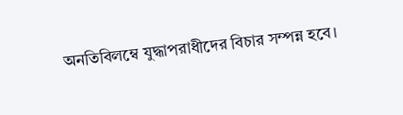অনতিবিলম্বে যুদ্ধাপরাধীদের বিচার সম্পন্ন হবে।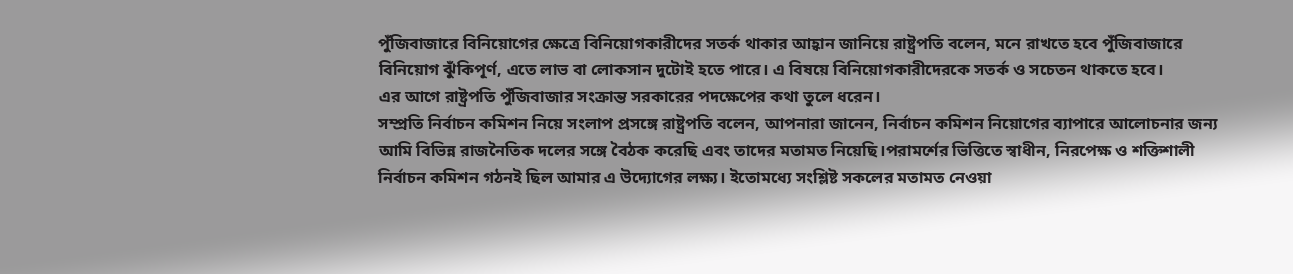পুঁজিবাজারে বিনিয়োগের ক্ষেত্রে বিনিয়োগকারীদের সতর্ক থাকার আহ্বান জানিয়ে রাষ্ট্রপতি বলেন, মনে রাখতে হবে পুঁজিবাজারে বিনিয়োগ ঝুঁকিপূর্ণ, এতে লাভ বা লোকসান দুটোই হতে পারে। এ বিষয়ে বিনিয়োগকারীদেরকে সতর্ক ও সচেতন থাকতে হবে।
এর আগে রাষ্ট্রপতি পুঁজিবাজার সংক্রান্ত সরকারের পদক্ষেপের কথা তুলে ধরেন।
সম্প্রতি নির্বাচন কমিশন নিয়ে সংলাপ প্রসঙ্গে রাষ্ট্রপতি বলেন, আপনারা জানেন, নির্বাচন কমিশন নিয়োগের ব্যাপারে আলোচনার জন্য আমি বিভিন্ন রাজনৈতিক দলের সঙ্গে বৈঠক করেছি এবং তাদের মতামত নিয়েছি।পরামর্শের ভিত্তিতে স্বাধীন, নিরপেক্ষ ও শক্তিশালী নির্বাচন কমিশন গঠনই ছিল আমার এ উদ্যোগের লক্ষ্য। ইতোমধ্যে সংশ্লিষ্ট সকলের মতামত নেওয়া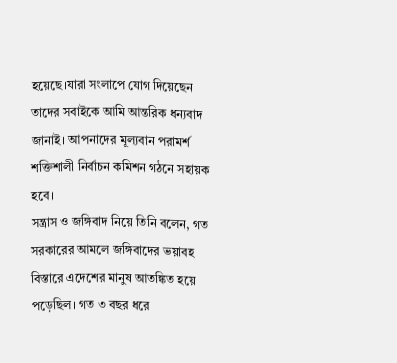হয়েছে।যারা সংলাপে যোগ দিয়েছেন তাদের সবাইকে আমি আন্তরিক ধন্যবাদ জানাই। আপনাদের মূল্যবান পরামর্শ শক্তিশালী নির্বাচন কমিশন গঠনে সহায়ক হবে।
সন্ত্রাস ও জঙ্গিবাদ নিয়ে তিনি বলেন, গত সরকারের আমলে জঙ্গিবাদের ভয়াবহ বিস্তারে এদেশের মানুষ আতঙ্কিত হয়ে পড়েছিল। গত ৩ বছর ধরে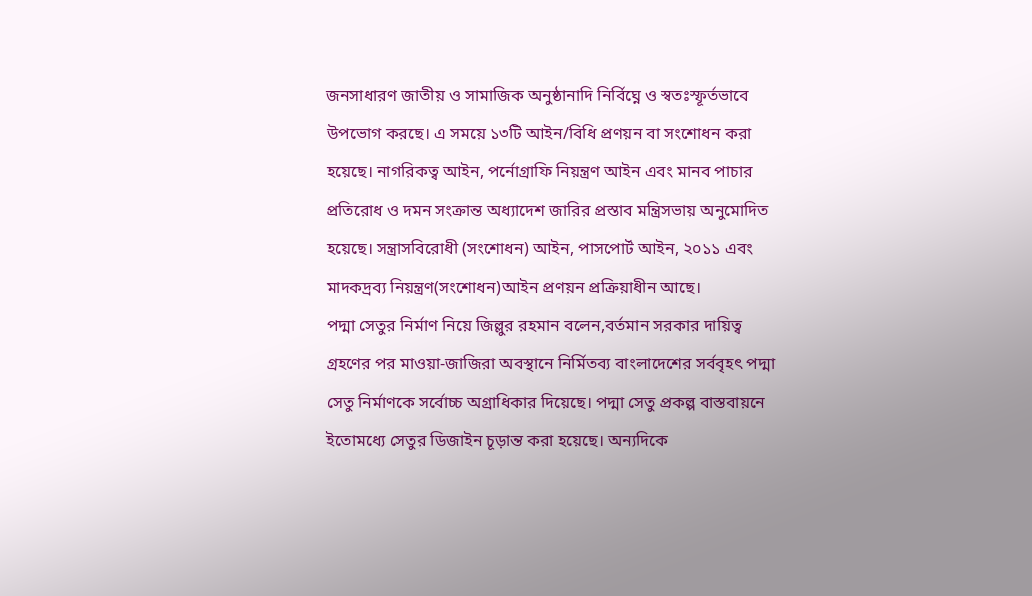জনসাধারণ জাতীয় ও সামাজিক অনুষ্ঠানাদি নির্বিঘ্নে ও স্বতঃস্ফূর্তভাবে উপভোগ করছে। এ সময়ে ১৩টি আইন/বিধি প্রণয়ন বা সংশোধন করা হয়েছে। নাগরিকত্ব আইন, পর্নোগ্রাফি নিয়ন্ত্রণ আইন এবং মানব পাচার প্রতিরোধ ও দমন সংক্রান্ত অধ্যাদেশ জারির প্রস্তাব মন্ত্রিসভায় অনুমোদিত হয়েছে। সন্ত্রাসবিরোধী (সংশোধন) আইন, পাসপোর্ট আইন, ২০১১ এবং মাদকদ্রব্য নিয়ন্ত্রণ(সংশোধন)আইন প্রণয়ন প্রক্রিয়াধীন আছে।
পদ্মা সেতুর নির্মাণ নিয়ে জিল্লুর রহমান বলেন,বর্তমান সরকার দায়িত্ব গ্রহণের পর মাওয়া-জাজিরা অবস্থানে নির্মিতব্য বাংলাদেশের সর্ববৃহৎ পদ্মা সেতু নির্মাণকে সর্বোচ্চ অগ্রাধিকার দিয়েছে। পদ্মা সেতু প্রকল্প বাস্তবায়নে ইতোমধ্যে সেতুর ডিজাইন চূড়ান্ত করা হয়েছে। অন্যদিকে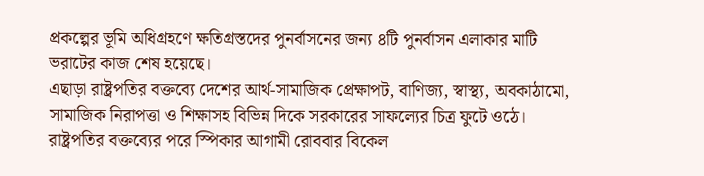প্রকল্পের ভূমি অধিগ্রহণে ক্ষতিগ্রস্তদের পুনর্বাসনের জন্য ৪টি পুনর্বাসন এলাকার মাটি ভরাটের কাজ শেষ হয়েছে।
এছাড়া রাষ্ট্রপতির বক্তব্যে দেশের আর্থ-সামাজিক প্রেক্ষাপট, বাণিজ্য, স্বাস্থ্য, অবকাঠামো, সামাজিক নিরাপত্তা ও শিক্ষাসহ বিভিন্ন দিকে সরকারের সাফল্যের চিত্র ফুটে ওঠে।
রাষ্ট্রপতির বক্তব্যের পরে স্পিকার আগামী রোববার বিকেল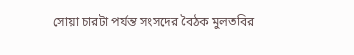সোয়া চারটা পর্যন্ত সংসদের বৈঠক মুলতবির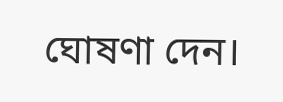ঘোষণা দেন।